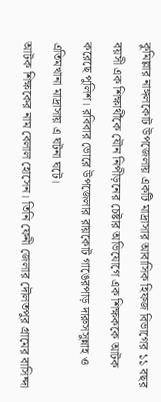কুমিল্লার নাঙ্গলকোট উপজেলায় একটি মাদ্রাসার আবাসিক হিফজ বিভাগের ১১ বছর বয়সী এক শিক্ষার্থীকে যৌন নিপীড়নের চেষ্টার অভিযোগে এক শিক্ষককে আটক করেছে পুলিশ। রবিবার ভোরে উপজেলার রায়কোট গাঙেরপাড় দারুসসুন্নাহ ও এতিমখানা মাদ্রাসায় এ ঘটনা ঘটে।
আটক শিক্ষকের নাম বেলাল হোসেন। তিনি ফেনী জেলার দৌলতপুর গ্রামের বাসিন্দা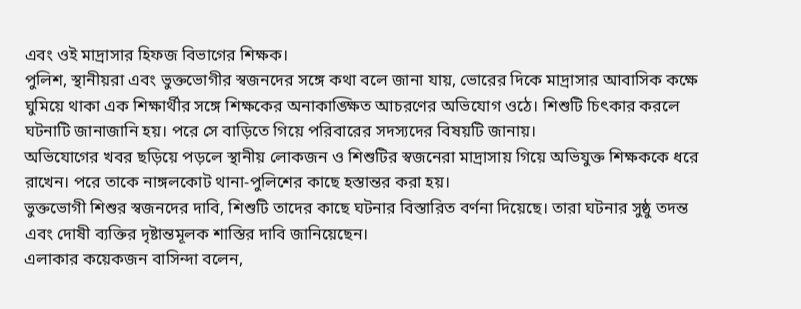এবং ওই মাদ্রাসার হিফজ বিভাগের শিক্ষক।
পুলিশ, স্থানীয়রা এবং ভুক্তভোগীর স্বজনদের সঙ্গে কথা বলে জানা যায়, ভোরের দিকে মাদ্রাসার আবাসিক কক্ষে ঘুমিয়ে থাকা এক শিক্ষার্থীর সঙ্গে শিক্ষকের অনাকাঙ্ক্ষিত আচরণের অভিযোগ ওঠে। শিশুটি চিৎকার করলে ঘটনাটি জানাজানি হয়। পরে সে বাড়িতে গিয়ে পরিবারের সদস্যদের বিষয়টি জানায়।
অভিযোগের খবর ছড়িয়ে পড়লে স্থানীয় লোকজন ও শিশুটির স্বজনেরা মাদ্রাসায় গিয়ে অভিযুক্ত শিক্ষককে ধরে রাখেন। পরে তাকে নাঙ্গলকোট থানা-পুলিশের কাছে হস্তান্তর করা হয়।
ভুক্তভোগী শিশুর স্বজনদের দাবি, শিশুটি তাদের কাছে ঘটনার বিস্তারিত বর্ণনা দিয়েছে। তারা ঘটনার সুষ্ঠু তদন্ত এবং দোষী ব্যক্তির দৃষ্টান্তমূলক শাস্তির দাবি জানিয়েছেন।
এলাকার কয়েকজন বাসিন্দা বলেন,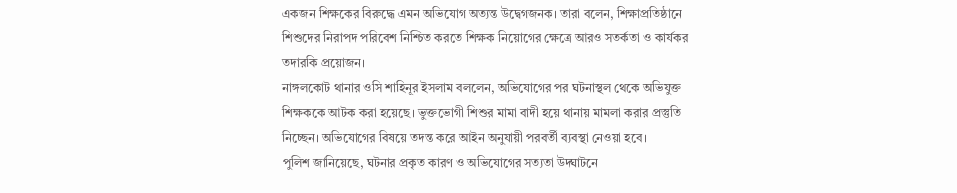একজন শিক্ষকের বিরুদ্ধে এমন অভিযোগ অত্যন্ত উদ্বেগজনক। তারা বলেন, শিক্ষাপ্রতিষ্ঠানে শিশুদের নিরাপদ পরিবেশ নিশ্চিত করতে শিক্ষক নিয়োগের ক্ষেত্রে আরও সতর্কতা ও কার্যকর তদারকি প্রয়োজন।
নাঙ্গলকোট থানার ওসি শাহিনূর ইসলাম বললেন, অভিযোগের পর ঘটনাস্থল থেকে অভিযুক্ত শিক্ষককে আটক করা হয়েছে। ভুক্তভোগী শিশুর মামা বাদী হয়ে থানায় মামলা করার প্রস্তুতি নিচ্ছেন। অভিযোগের বিষয়ে তদন্ত করে আইন অনুযায়ী পরবর্তী ব্যবস্থা নেওয়া হবে।
পুলিশ জানিয়েছে, ঘটনার প্রকৃত কারণ ও অভিযোগের সত্যতা উদ্ঘাটনে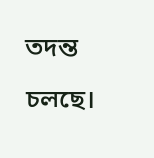তদন্ত চলছে।